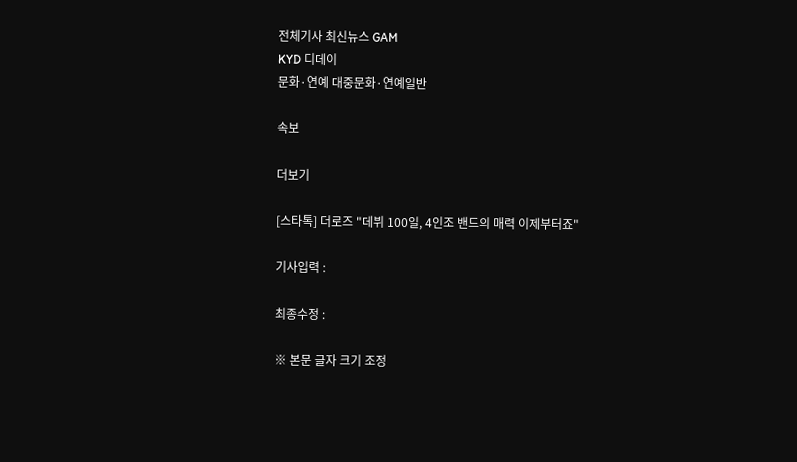전체기사 최신뉴스 GAM
KYD 디데이
문화·연예 대중문화·연예일반

속보

더보기

[스타톡] 더로즈 "데뷔 100일, 4인조 밴드의 매력 이제부터죠"

기사입력 :

최종수정 :

※ 본문 글자 크기 조정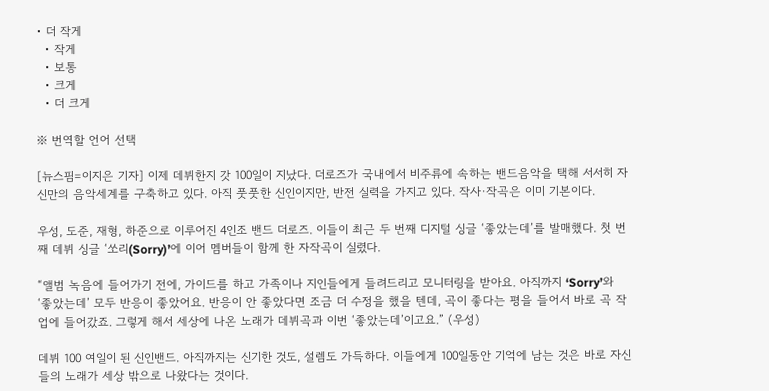• 더 작게
  • 작게
  • 보통
  • 크게
  • 더 크게

※ 번역할 언어 선택

[뉴스핌=이지은 기자] 이제 데뷔한지 갓 100일이 지났다. 더로즈가 국내에서 비주류에 속하는 밴드음악을 택해 서서히 자신만의 음악세계를 구축하고 있다. 아직 풋풋한 신인이지만, 반전 실력을 가지고 있다. 작사·작곡은 이미 기본이다.

우성, 도준, 재형, 하준으로 이루어진 4인조 밴드 더로즈. 이들이 최근 두 번째 디지털 싱글 ‘좋았는데’를 발매했다. 첫 번째 데뷔 싱글 ‘쏘리(Sorry)’에 이어 멤버들이 함께 한 자작곡이 실렸다.

“앨범 녹음에 들어가기 전에, 가이드를 하고 가족이나 지인들에게 들려드리고 모니터링을 받아요. 아직까지 ‘Sorry’와 ‘좋았는데’ 모두 반응이 좋았어요. 반응이 안 좋았다면 조금 더 수정을 했을 텐데, 곡이 좋다는 평을 들어서 바로 곡 작업에 들어갔죠. 그렇게 해서 세상에 나온 노래가 데뷔곡과 이번 ‘좋았는데’이고요.” (우성)

데뷔 100 여일이 된 신인밴드. 아직까지는 신기한 것도, 설렘도 가득하다. 이들에게 100일동안 기억에 남는 것은 바로 자신들의 노래가 세상 밖으로 나왔다는 것이다.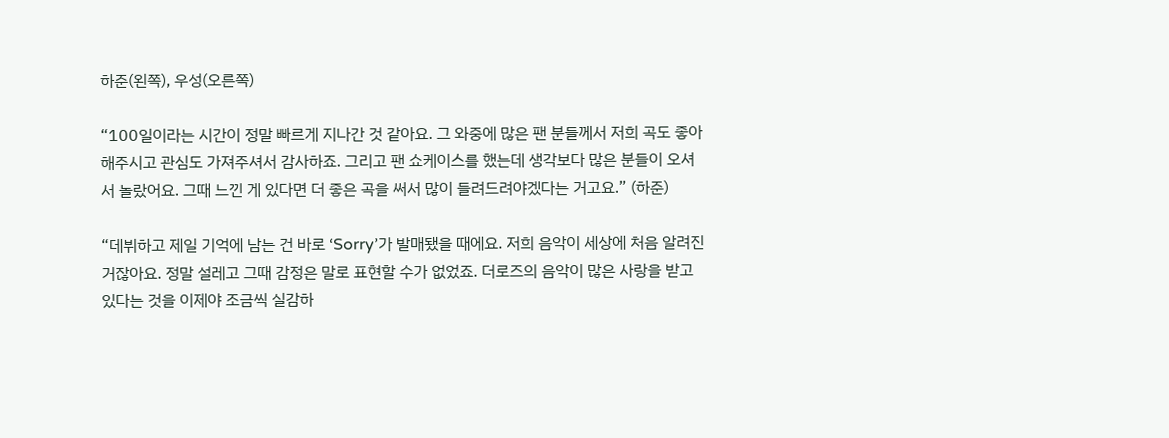하준(왼쪽), 우성(오른쪽)

“100일이라는 시간이 정말 빠르게 지나간 것 같아요. 그 와중에 많은 팬 분들께서 저희 곡도 좋아해주시고 관심도 가져주셔서 감사하죠. 그리고 팬 쇼케이스를 했는데 생각보다 많은 분들이 오셔서 놀랐어요. 그때 느낀 게 있다면 더 좋은 곡을 써서 많이 들려드려야겠다는 거고요.” (하준)

“데뷔하고 제일 기억에 남는 건 바로 ‘Sorry’가 발매됐을 때에요. 저희 음악이 세상에 처음 알려진 거잖아요. 정말 설레고 그때 감정은 말로 표현할 수가 없었죠. 더로즈의 음악이 많은 사랑을 받고 있다는 것을 이제야 조금씩 실감하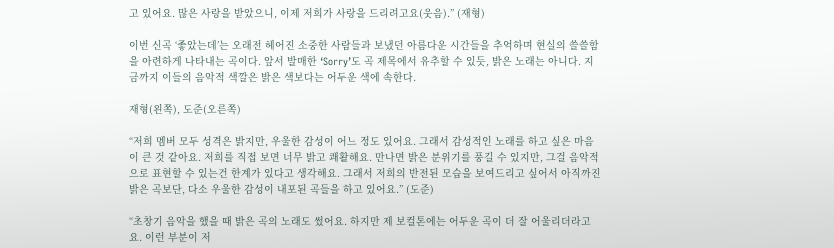고 있어요. 많은 사랑을 받았으니, 이제 저희가 사랑을 드리려고요(웃음).” (재형)

이번 신곡 ‘좋았는데’는 오래전 헤어진 소중한 사람들과 보냈던 아름다운 시간들을 추억하며 현실의 쓸쓸함을 아련하게 나타내는 곡이다. 앞서 발매한 ‘Sorry’도 곡 제목에서 유추할 수 있듯, 밝은 노래는 아니다. 지금까지 이들의 음악적 색깔은 밝은 색보다는 어두운 색에 속한다.

재형(왼쪽), 도준(오른쪽)

“저희 멤버 모두 성격은 밝지만, 우울한 감성이 어느 정도 있어요. 그래서 감성적인 노래를 하고 싶은 마음이 큰 것 같아요. 저희를 직접 보면 너무 밝고 쾌활해요. 만나면 밝은 분위기를 풍길 수 있지만, 그걸 음악적으로 표현할 수 있는건 한계가 있다고 생각해요. 그래서 저희의 반전된 모습을 보여드리고 싶어서 아직까진 밝은 곡보단, 다소 우울한 감성이 내포된 곡들을 하고 있어요.” (도준)

“초창기 음악을 했을 때 밝은 곡의 노래도 썼어요. 하지만 제 보컬톤에는 어두운 곡이 더 잘 어울리더라고요. 이런 부분이 저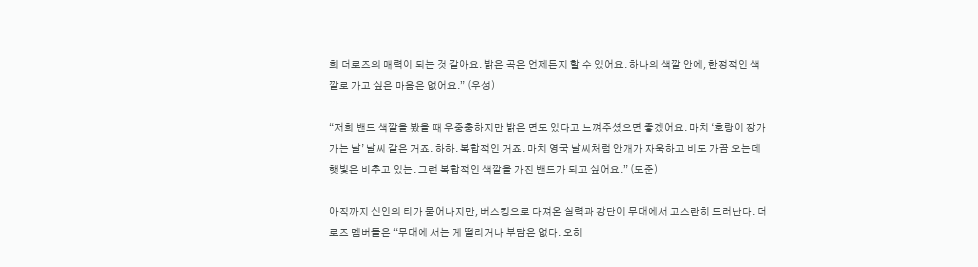희 더로즈의 매력이 되는 것 같아요. 밝은 곡은 언제든지 할 수 있어요. 하나의 색깔 안에, 한정적인 색깔로 가고 싶은 마음은 없어요.” (우성)

“저희 밴드 색깔을 봤을 때 우중충하지만 밝은 면도 있다고 느껴주셨으면 좋겠어요. 마치 ‘호랑이 장가가는 날’ 날씨 같은 거죠. 하하. 복합적인 거죠. 마치 영국 날씨처럼 안개가 자욱하고 비도 가끔 오는데 햇빛은 비추고 있는. 그런 복합적인 색깔을 가진 밴드가 되고 싶어요.” (도준)

아직까지 신인의 티가 묻어나지만, 버스킹으로 다져온 실력과 강단이 무대에서 고스란히 드러난다. 더로즈 멤버들은 “무대에 서는 게 떨리거나 부담은 없다. 오히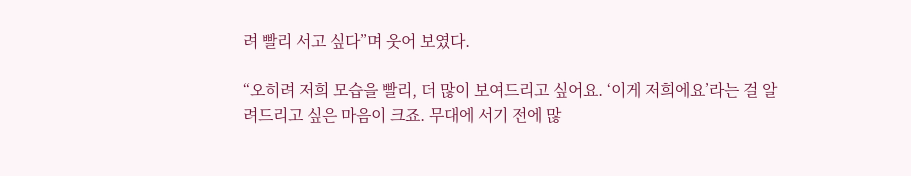려 빨리 서고 싶다”며 웃어 보였다.

“오히려 저희 모습을 빨리, 더 많이 보여드리고 싶어요. ‘이게 저희에요’라는 걸 알려드리고 싶은 마음이 크죠. 무대에 서기 전에 많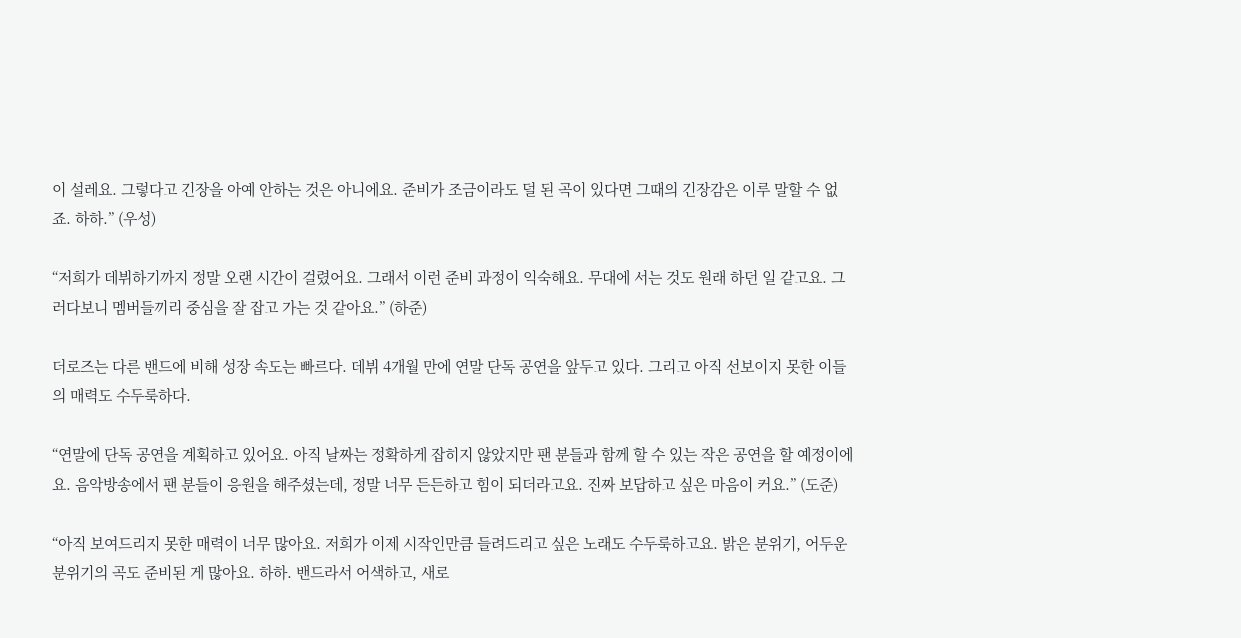이 설레요. 그렇다고 긴장을 아예 안하는 것은 아니에요. 준비가 조금이라도 덜 된 곡이 있다면 그때의 긴장감은 이루 말할 수 없죠. 하하.” (우성)

“저희가 데뷔하기까지 정말 오랜 시간이 걸렸어요. 그래서 이런 준비 과정이 익숙해요. 무대에 서는 것도 원래 하던 일 같고요. 그러다보니 멤버들끼리 중심을 잘 잡고 가는 것 같아요.” (하준)

더로즈는 다른 밴드에 비해 성장 속도는 빠르다. 데뷔 4개월 만에 연말 단독 공연을 앞두고 있다. 그리고 아직 선보이지 못한 이들의 매력도 수두룩하다.

“연말에 단독 공연을 계획하고 있어요. 아직 날짜는 정확하게 잡히지 않았지만 팬 분들과 함께 할 수 있는 작은 공연을 할 예정이에요. 음악방송에서 팬 분들이 응원을 해주셨는데, 정말 너무 든든하고 힘이 되더라고요. 진짜 보답하고 싶은 마음이 커요.” (도준)

“아직 보여드리지 못한 매력이 너무 많아요. 저희가 이제 시작인만큼 들려드리고 싶은 노래도 수두룩하고요. 밝은 분위기, 어두운 분위기의 곡도 준비된 게 많아요. 하하. 밴드라서 어색하고, 새로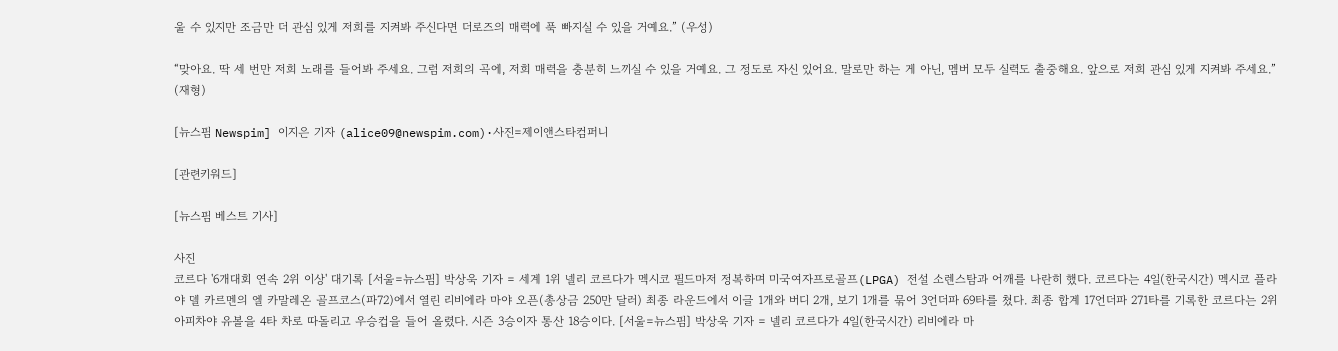울 수 있지만 조금만 더 관심 있게 저희를 지켜봐 주신다면 더로즈의 매력에 푹 빠지실 수 있을 거예요.” (우성)

“맞아요. 딱 세 번만 저희 노래를 들어봐 주세요. 그럼 저희의 곡에, 저희 매력을 충분히 느끼실 수 있을 거예요. 그 정도로 자신 있어요. 말로만 하는 게 아닌, 멤버 모두 실력도 출중해요. 앞으로 저희 관심 있게 지켜봐 주세요.” (재형)

[뉴스핌 Newspim] 이지은 기자 (alice09@newspim.com)·사진=제이앤스타컴퍼니

[관련키워드]

[뉴스핌 베스트 기사]

사진
코르다 '6개대회 연속 2위 이상' 대기록 [서울=뉴스핌] 박상욱 기자 = 세계 1위 넬리 코르다가 멕시코 필드마저 정복하며 미국여자프로골프(LPGA) 전설 소렌스탐과 어깨를 나란히 했다. 코르다는 4일(한국시간) 멕시코 플라야 델 카르멘의 엘 카말레온 골프코스(파72)에서 열린 리비에라 마야 오픈(총상금 250만 달러) 최종 라운드에서 이글 1개와 버디 2개, 보기 1개를 묶어 3언더파 69타를 쳤다. 최종 합계 17언더파 271타를 기록한 코르다는 2위 아피차야 유볼을 4타 차로 따돌리고 우승컵을 들어 올렸다. 시즌 3승이자 통산 18승이다. [서울=뉴스핌] 박상욱 기자 = 넬리 코르다가 4일(한국시간) 리비에라 마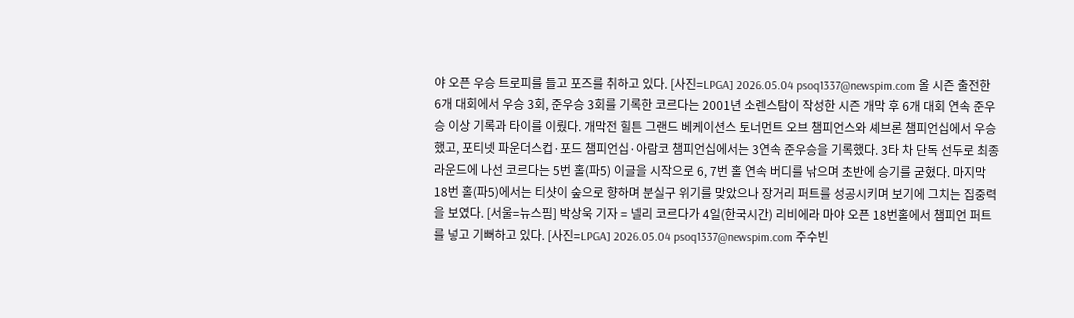야 오픈 우승 트로피를 들고 포즈를 취하고 있다. [사진=LPGA] 2026.05.04 psoq1337@newspim.com 올 시즌 출전한 6개 대회에서 우승 3회, 준우승 3회를 기록한 코르다는 2001년 소렌스탐이 작성한 시즌 개막 후 6개 대회 연속 준우승 이상 기록과 타이를 이뤘다. 개막전 힐튼 그랜드 베케이션스 토너먼트 오브 챔피언스와 셰브론 챔피언십에서 우승했고, 포티넷 파운더스컵·포드 챔피언십·아람코 챔피언십에서는 3연속 준우승을 기록했다. 3타 차 단독 선두로 최종 라운드에 나선 코르다는 5번 홀(파5) 이글을 시작으로 6, 7번 홀 연속 버디를 낚으며 초반에 승기를 굳혔다. 마지막 18번 홀(파5)에서는 티샷이 숲으로 향하며 분실구 위기를 맞았으나 장거리 퍼트를 성공시키며 보기에 그치는 집중력을 보였다. [서울=뉴스핌] 박상욱 기자 = 넬리 코르다가 4일(한국시간) 리비에라 마야 오픈 18번홀에서 챔피언 퍼트를 넣고 기뻐하고 있다. [사진=LPGA] 2026.05.04 psoq1337@newspim.com 주수빈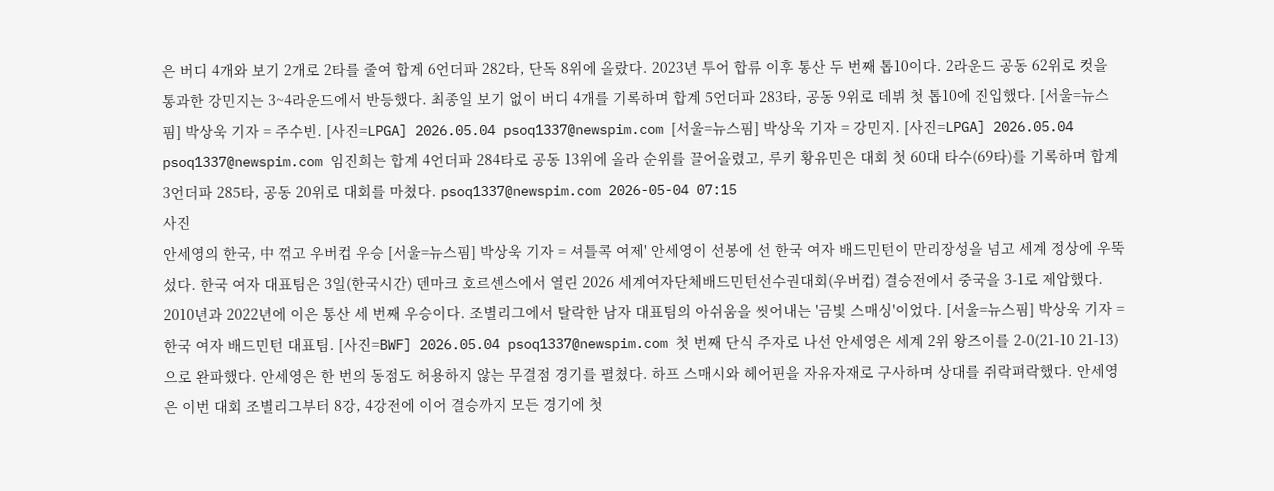은 버디 4개와 보기 2개로 2타를 줄여 합계 6언더파 282타, 단독 8위에 올랐다. 2023년 투어 합류 이후 통산 두 번째 톱10이다. 2라운드 공동 62위로 컷을 통과한 강민지는 3~4라운드에서 반등했다. 최종일 보기 없이 버디 4개를 기록하며 합계 5언더파 283타, 공동 9위로 데뷔 첫 톱10에 진입했다. [서울=뉴스핌] 박상욱 기자 = 주수빈. [사진=LPGA] 2026.05.04 psoq1337@newspim.com [서울=뉴스핌] 박상욱 기자 = 강민지. [사진=LPGA] 2026.05.04 psoq1337@newspim.com 임진희는 합계 4언더파 284타로 공동 13위에 올라 순위를 끌어올렸고, 루키 황유민은 대회 첫 60대 타수(69타)를 기록하며 합계 3언더파 285타, 공동 20위로 대회를 마쳤다. psoq1337@newspim.com 2026-05-04 07:15
사진
안세영의 한국, 中 꺾고 우버컵 우승 [서울=뉴스핌] 박상욱 기자 = 셔틀콕 여제' 안세영이 선봉에 선 한국 여자 배드민턴이 만리장성을 넘고 세계 정상에 우뚝 섰다. 한국 여자 대표팀은 3일(한국시간) 덴마크 호르센스에서 열린 2026 세계여자단체배드민턴선수권대회(우버컵) 결승전에서 중국을 3-1로 제압했다. 2010년과 2022년에 이은 통산 세 번째 우승이다. 조별리그에서 탈락한 남자 대표팀의 아쉬움을 씻어내는 '금빛 스매싱'이었다. [서울=뉴스핌] 박상욱 기자 = 한국 여자 배드민턴 대표팀. [사진=BWF] 2026.05.04 psoq1337@newspim.com 첫 번째 단식 주자로 나선 안세영은 세계 2위 왕즈이를 2-0(21-10 21-13)으로 완파했다. 안세영은 한 번의 동점도 허용하지 않는 무결점 경기를 펼쳤다. 하프 스매시와 헤어핀을 자유자재로 구사하며 상대를 쥐락펴락했다. 안세영은 이번 대회 조별리그부터 8강, 4강전에 이어 결승까지 모든 경기에 첫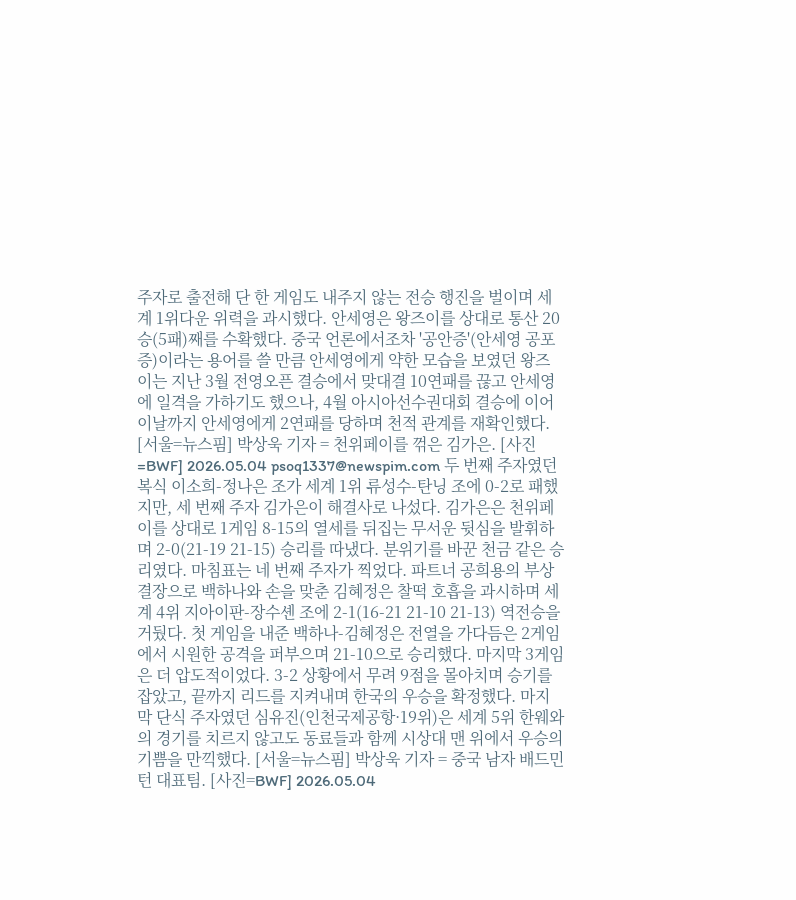주자로 출전해 단 한 게임도 내주지 않는 전승 행진을 벌이며 세계 1위다운 위력을 과시했다. 안세영은 왕즈이를 상대로 통산 20승(5패)째를 수확했다. 중국 언론에서조차 '공안증'(안세영 공포증)이라는 용어를 쓸 만큼 안세영에게 약한 모습을 보였던 왕즈이는 지난 3월 전영오픈 결승에서 맞대결 10연패를 끊고 안세영에 일격을 가하기도 했으나, 4월 아시아선수권대회 결승에 이어 이날까지 안세영에게 2연패를 당하며 천적 관계를 재확인했다. [서울=뉴스핌] 박상욱 기자 = 천위페이를 꺾은 김가은. [사진=BWF] 2026.05.04 psoq1337@newspim.com 두 번째 주자였던 복식 이소희-정나은 조가 세계 1위 류성수-탄닝 조에 0-2로 패했지만, 세 번째 주자 김가은이 해결사로 나섰다. 김가은은 천위페이를 상대로 1게임 8-15의 열세를 뒤집는 무서운 뒷심을 발휘하며 2-0(21-19 21-15) 승리를 따냈다. 분위기를 바꾼 천금 같은 승리였다. 마침표는 네 번째 주자가 찍었다. 파트너 공희용의 부상 결장으로 백하나와 손을 맞춘 김혜정은 찰떡 호흡을 과시하며 세계 4위 지아이판-장수셴 조에 2-1(16-21 21-10 21-13) 역전승을 거뒀다. 첫 게임을 내준 백하나-김혜정은 전열을 가다듬은 2게임에서 시원한 공격을 퍼부으며 21-10으로 승리했다. 마지막 3게임은 더 압도적이었다. 3-2 상황에서 무려 9점을 몰아치며 승기를 잡았고, 끝까지 리드를 지켜내며 한국의 우승을 확정했다. 마지막 단식 주자였던 심유진(인천국제공항·19위)은 세계 5위 한웨와의 경기를 치르지 않고도 동료들과 함께 시상대 맨 위에서 우승의 기쁨을 만끽했다. [서울=뉴스핌] 박상욱 기자 = 중국 남자 배드민턴 대표팀. [사진=BWF] 2026.05.04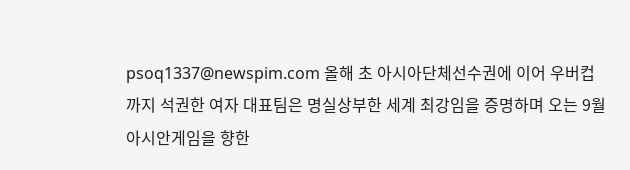psoq1337@newspim.com 올해 초 아시아단체선수권에 이어 우버컵까지 석권한 여자 대표팀은 명실상부한 세계 최강임을 증명하며 오는 9월 아시안게임을 향한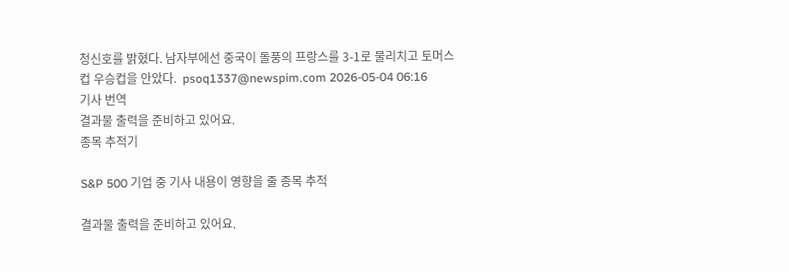청신호를 밝혔다. 남자부에선 중국이 돌풍의 프랑스를 3-1로 물리치고 토머스컵 우승컵을 안았다.  psoq1337@newspim.com 2026-05-04 06:16
기사 번역
결과물 출력을 준비하고 있어요.
종목 추적기

S&P 500 기업 중 기사 내용이 영향을 줄 종목 추적

결과물 출력을 준비하고 있어요.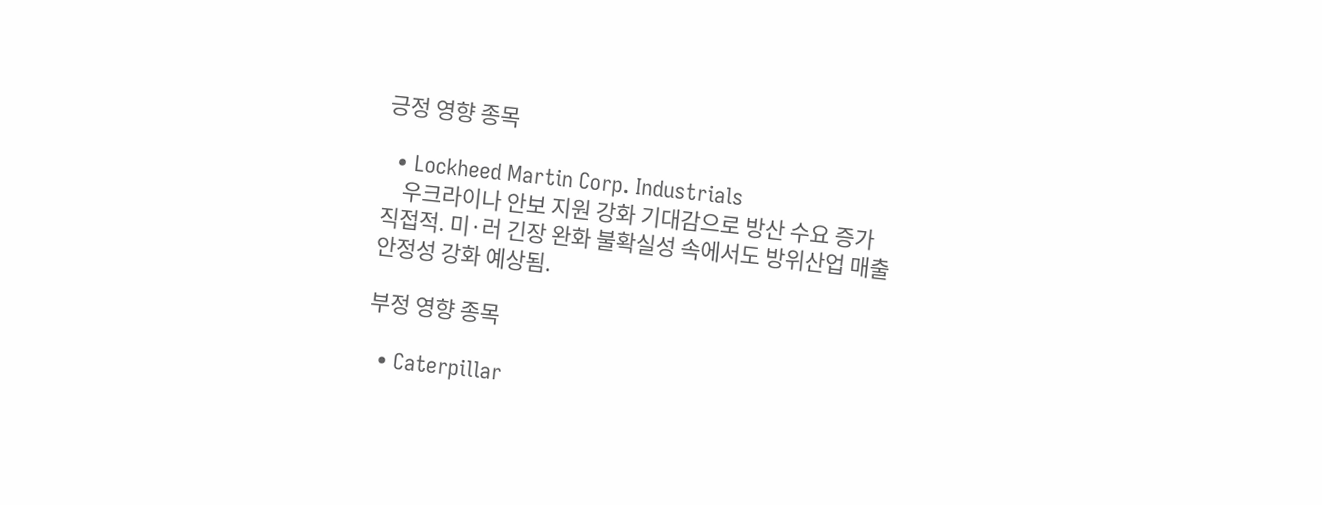긍정 영향 종목

  • Lockheed Martin Corp. Industrials
    우크라이나 안보 지원 강화 기대감으로 방산 수요 증가 직접적. 미·러 긴장 완화 불확실성 속에서도 방위산업 매출 안정성 강화 예상됨.

부정 영향 종목

  • Caterpillar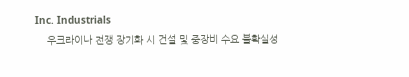Inc. Industrials
    우크라이나 전쟁 장기화 시 건설 및 중장비 수요 불확실성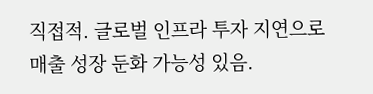직접적. 글로벌 인프라 투자 지연으로 매출 성장 둔화 가능성 있음.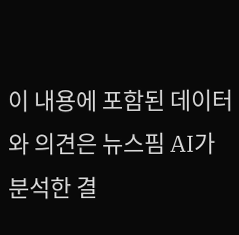이 내용에 포함된 데이터와 의견은 뉴스핌 AI가 분석한 결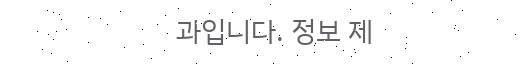과입니다. 정보 제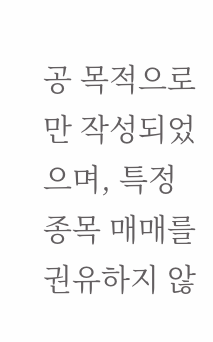공 목적으로만 작성되었으며, 특정 종목 매매를 권유하지 않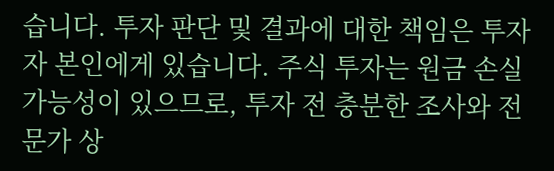습니다. 투자 판단 및 결과에 대한 책임은 투자자 본인에게 있습니다. 주식 투자는 원금 손실 가능성이 있으므로, 투자 전 충분한 조사와 전문가 상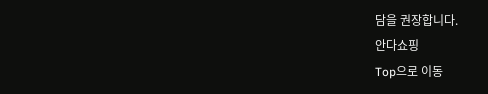담을 권장합니다.
안다쇼핑
Top으로 이동